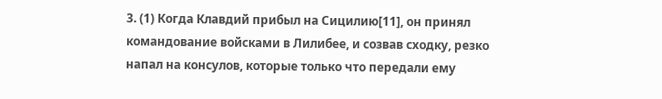3. (1) Когда Клавдий прибыл на Сицилию[11], он принял командование войсками в Лилибее, и созвав сходку, резко напал на консулов, которые только что передали ему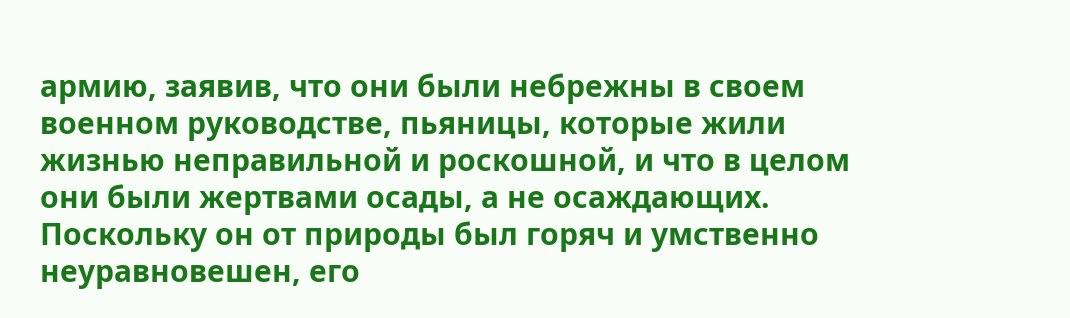армию, заявив, что они были небрежны в своем военном руководстве, пьяницы, которые жили жизнью неправильной и роскошной, и что в целом они были жертвами осады, а не осаждающих. Поскольку он от природы был горяч и умственно неуравновешен, его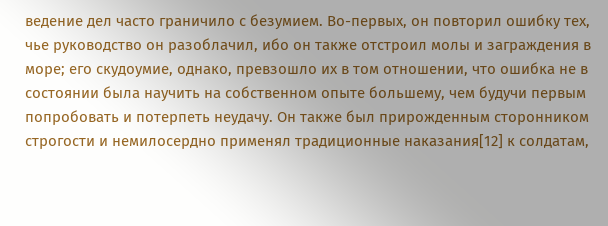ведение дел часто граничило с безумием. Во-первых, он повторил ошибку тех, чье руководство он разоблачил, ибо он также отстроил молы и заграждения в море; его скудоумие, однако, превзошло их в том отношении, что ошибка не в состоянии была научить на собственном опыте большему, чем будучи первым попробовать и потерпеть неудачу. Он также был прирожденным сторонником строгости и немилосердно применял традиционные наказания[12] к солдатам,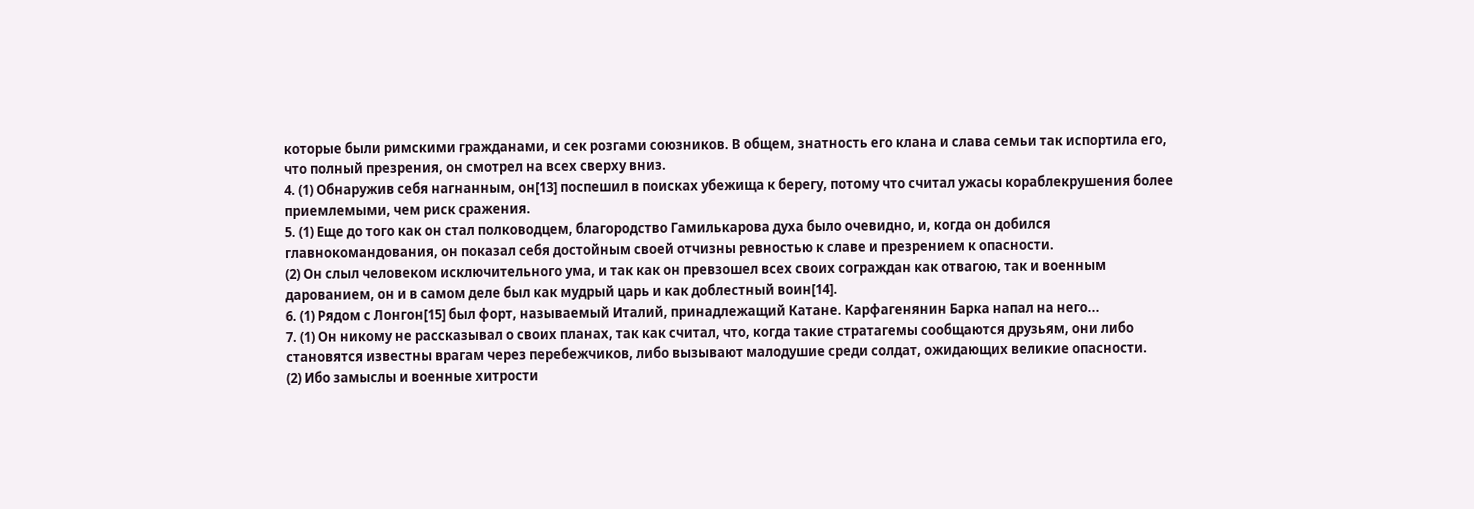которые были римскими гражданами, и сек розгами союзников. В общем, знатность его клана и слава семьи так испортила его, что полный презрения, он смотрел на всех сверху вниз.
4. (1) Обнаружив себя нагнанным, он[13] поспешил в поисках убежища к берегу, потому что считал ужасы кораблекрушения более приемлемыми, чем риск сражения.
5. (1) Еще до того как он стал полководцем, благородство Гамилькарова духа было очевидно, и, когда он добился главнокомандования, он показал себя достойным своей отчизны ревностью к славе и презрением к опасности.
(2) Он слыл человеком исключительного ума, и так как он превзошел всех своих сограждан как отвагою, так и военным дарованием, он и в самом деле был как мудрый царь и как доблестный воин[14].
6. (1) Рядом с Лонгон[15] был форт, называемый Италий, принадлежащий Катане. Карфагенянин Барка напал на него...
7. (1) Он никому не рассказывал о своих планах, так как считал, что, когда такие стратагемы сообщаются друзьям, они либо становятся известны врагам через перебежчиков, либо вызывают малодушие среди солдат, ожидающих великие опасности.
(2) Ибо замыслы и военные хитрости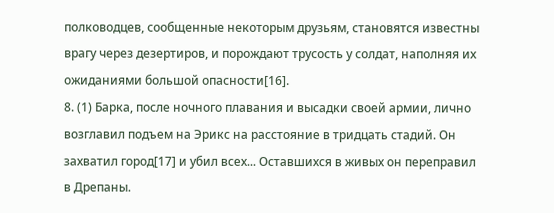полководцев, сообщенные некоторым друзьям, становятся известны врагу через дезертиров, и порождают трусость у солдат, наполняя их ожиданиями большой опасности[16].
8. (1) Барка, после ночного плавания и высадки своей армии, лично возглавил подъем на Эрикс на расстояние в тридцать стадий. Он захватил город[17] и убил всех... Оставшихся в живых он переправил в Дрепаны.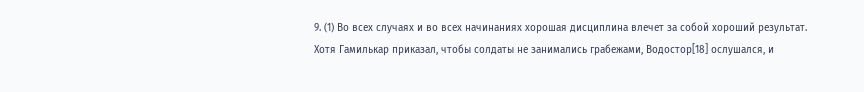9. (1) Во всех случаях и во всех начинаниях хорошая дисциплина влечет за собой хороший результат.
Хотя Гамилькар приказал, чтобы солдаты не занимались грабежами, Водостор[18] ослушался, и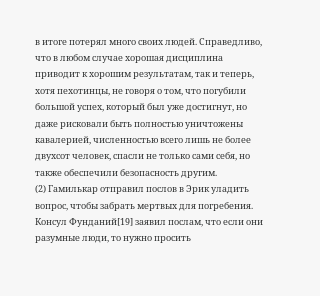в итоге потерял много своих людей. Справедливо, что в любом случае хорошая дисциплина приводит к хорошим результатам, так и теперь, хотя пехотинцы, не говоря о том, что погубили большой успех, который был уже достигнут, но даже рисковали быть полностью уничтожены кавалерией, численностью всего лишь не более двухсот человек, спасли не только сами себя, но также обеспечили безопасность другим.
(2) Гамилькар отправил послов в Эрик уладить вопрос, чтобы забрать мертвых для погребения. Консул Фунданий[19] заявил послам, что если они разумные люди, то нужно просить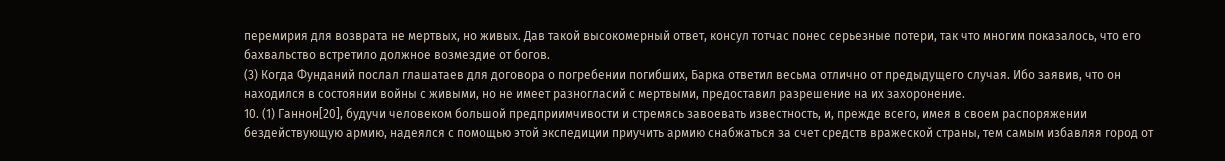перемирия для возврата не мертвых, но живых. Дав такой высокомерный ответ, консул тотчас понес серьезные потери, так что многим показалось, что его бахвальство встретило должное возмездие от богов.
(3) Когда Фунданий послал глашатаев для договора о погребении погибших, Барка ответил весьма отлично от предыдущего случая. Ибо заявив, что он находился в состоянии войны с живыми, но не имеет разногласий с мертвыми, предоставил разрешение на их захоронение.
10. (1) Ганнон[20], будучи человеком большой предприимчивости и стремясь завоевать известность, и, прежде всего, имея в своем распоряжении бездействующую армию, надеялся с помощью этой экспедиции приучить армию снабжаться за счет средств вражеской страны, тем самым избавляя город от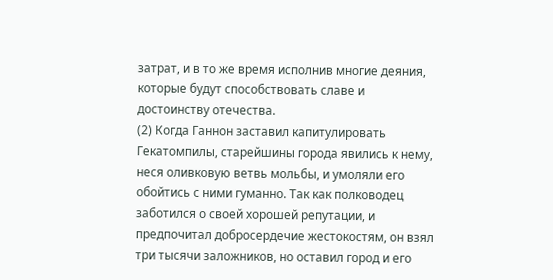затрат, и в то же время исполнив многие деяния, которые будут способствовать славе и достоинству отечества.
(2) Когда Ганнон заставил капитулировать Гекатомпилы, старейшины города явились к нему, неся оливковую ветвь мольбы, и умоляли его обойтись с ними гуманно. Так как полководец заботился о своей хорошей репутации, и предпочитал добросердечие жестокостям, он взял три тысячи заложников, но оставил город и его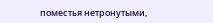поместья нетронутыми,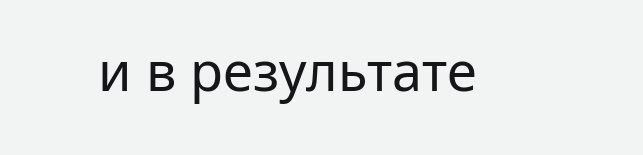и в результате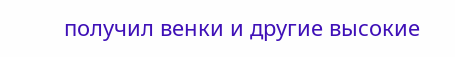получил венки и другие высокие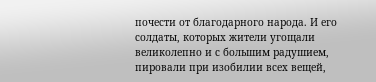почести от благодарного народа. И его солдаты, которых жители угощали великолепно и с большим радушием, пировали при изобилии всех вещей,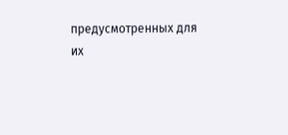предусмотренных для их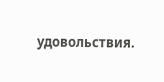удовольствия.